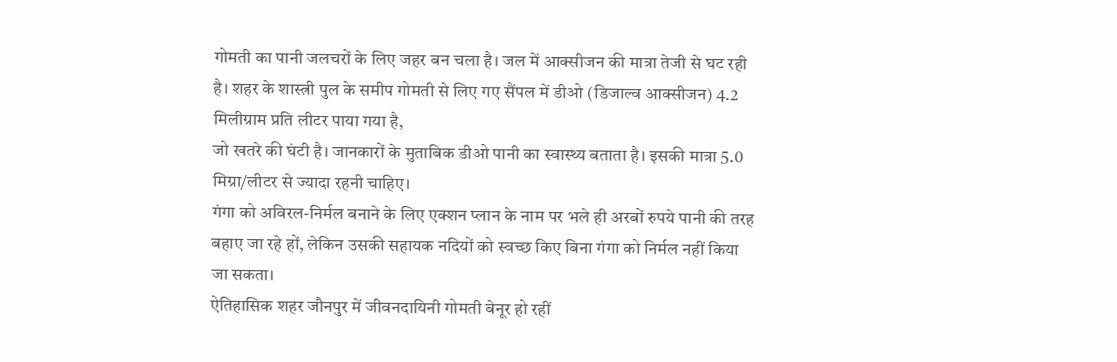गोमती का पानी जलचरों के लिए जहर बन चला है। जल में आक्सीजन की मात्रा तेजी से घट रही है। शहर के शास्त्री पुल के समीप गोमती से लिए गए सैंपल में डीओ (डिजाल्व आक्सीजन) 4.2 मिलीग्राम प्रति लीटर पाया गया है,
जो खतरे की घंटी है। जानकारों के मुताबिक डीओ पानी का स्वास्थ्य बताता है। इसकी मात्रा 5.0 मिग्रा/लीटर से ज्यादा रहनी चाहिए।
गंगा को अविरल-निर्मल बनाने के लिए एक्शन प्लान के नाम पर भले ही अरबों रुपये पानी की तरह बहाए जा रहे हों, लेकिन उसकी सहायक नदियों को स्वच्छ किए बिना गंगा को निर्मल नहीं किया जा सकता।
ऐतिहासिक शहर जौनपुर में जीवनदायिनी गोमती बेनूर हो रहीं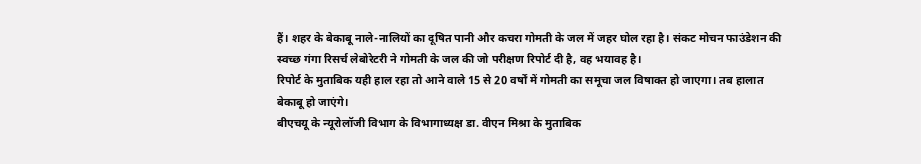हैं। शहर के बेकाबू नाले-नालियों का दूषित पानी और कचरा गोमती के जल में जहर घोल रहा है। संकट मोचन फाउंडेशन की स्वच्छ गंगा रिसर्च लेबोरेटरी ने गोमती के जल की जो परीक्षण रिपोर्ट दी है, वह भयावह है।
रिपोर्ट के मुताबिक यही हाल रहा तो आने वाले 15 से 20 वर्षों में गोमती का समूचा जल विषाक्त हो जाएगा। तब हालात बेकाबू हो जाएंगे।
बीएचयू के न्यूरोलॉजी विभाग के विभागाध्यक्ष डा. वीएन मिश्रा के मुताबिक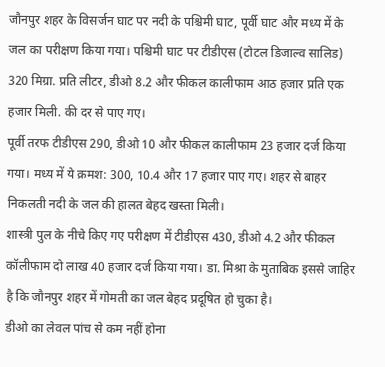जौनपुर शहर के विसर्जन घाट पर नदी के पश्चिमी घाट, पूर्वी घाट और मध्य में के जल का परीक्षण किया गया। पश्चिमी घाट पर टीडीएस (टोटल डिजाल्व सालिड) 320 मिग्रा. प्रति लीटर, डीओ 8.2 और फीकल कालीफाम आठ हजार प्रति एक हजार मिली. की दर से पाए गए।
पूर्वी तरफ टीडीएस 290, डीओ 10 और फीकल कालीफाम 23 हजार दर्ज किया गया। मध्य में ये क्रमश: 300, 10.4 और 17 हजार पाए गए। शहर से बाहर निकलती नदी के जल की हालत बेहद खस्ता मिली।
शास्त्री पुल के नीचे किए गए परीक्षण में टीडीएस 430, डीओ 4.2 और फीकल कॉलीफाम दो लाख 40 हजार दर्ज किया गया। डा. मिश्रा के मुताबिक इससे जाहिर है कि जौनपुर शहर में गोमती का जल बेहद प्रदूषित हो चुका है।
डीओ का लेवल पांच से कम नहीं होना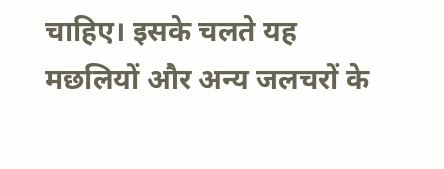चाहिए। इसके चलते यह मछलियों और अन्य जलचरों के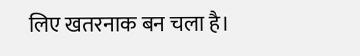लिए खतरनाक बन चला है।